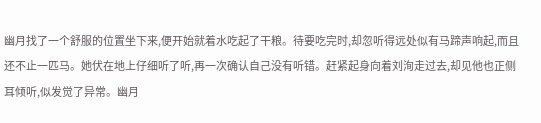幽月找了一个舒服的位置坐下来,便开始就着水吃起了干粮。待要吃完时,却忽听得远处似有马蹄声响起,而且还不止一匹马。她伏在地上仔细听了听,再一次确认自己没有听错。赶紧起身向着刘洵走过去,却见他也正侧耳倾听,似发觉了异常。幽月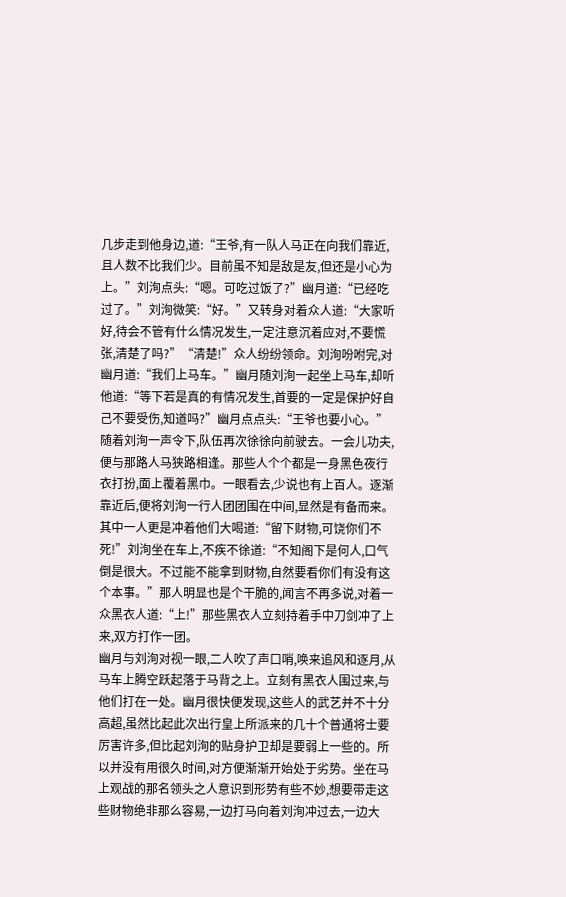几步走到他身边,道:“王爷,有一队人马正在向我们靠近,且人数不比我们少。目前虽不知是敌是友,但还是小心为上。”刘洵点头:“嗯。可吃过饭了?”幽月道:“已经吃过了。”刘洵微笑:“好。”又转身对着众人道:“大家听好,待会不管有什么情况发生,一定注意沉着应对,不要慌张,清楚了吗?”“清楚!”众人纷纷领命。刘洵吩咐完,对幽月道:“我们上马车。”幽月随刘洵一起坐上马车,却听他道:“等下若是真的有情况发生,首要的一定是保护好自己不要受伤,知道吗?”幽月点点头:“王爷也要小心。”
随着刘洵一声令下,队伍再次徐徐向前驶去。一会儿功夫,便与那路人马狭路相逢。那些人个个都是一身黑色夜行衣打扮,面上覆着黑巾。一眼看去,少说也有上百人。逐渐靠近后,便将刘洵一行人团团围在中间,显然是有备而来。其中一人更是冲着他们大喝道:“留下财物,可饶你们不死!”刘洵坐在车上,不疾不徐道:“不知阁下是何人,口气倒是很大。不过能不能拿到财物,自然要看你们有没有这个本事。”那人明显也是个干脆的,闻言不再多说,对着一众黑衣人道:“上!”那些黑衣人立刻持着手中刀剑冲了上来,双方打作一团。
幽月与刘洵对视一眼,二人吹了声口哨,唤来追风和逐月,从马车上腾空跃起落于马背之上。立刻有黑衣人围过来,与他们打在一处。幽月很快便发现,这些人的武艺并不十分高超,虽然比起此次出行皇上所派来的几十个普通将士要厉害许多,但比起刘洵的贴身护卫却是要弱上一些的。所以并没有用很久时间,对方便渐渐开始处于劣势。坐在马上观战的那名领头之人意识到形势有些不妙,想要带走这些财物绝非那么容易,一边打马向着刘洵冲过去,一边大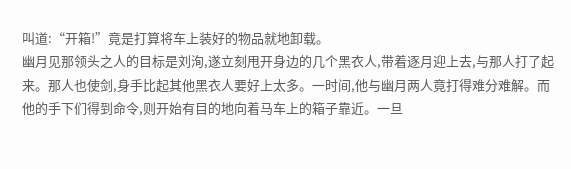叫道:“开箱!”竟是打算将车上装好的物品就地卸载。
幽月见那领头之人的目标是刘洵,遂立刻甩开身边的几个黑衣人,带着逐月迎上去,与那人打了起来。那人也使剑,身手比起其他黑衣人要好上太多。一时间,他与幽月两人竟打得难分难解。而他的手下们得到命令,则开始有目的地向着马车上的箱子靠近。一旦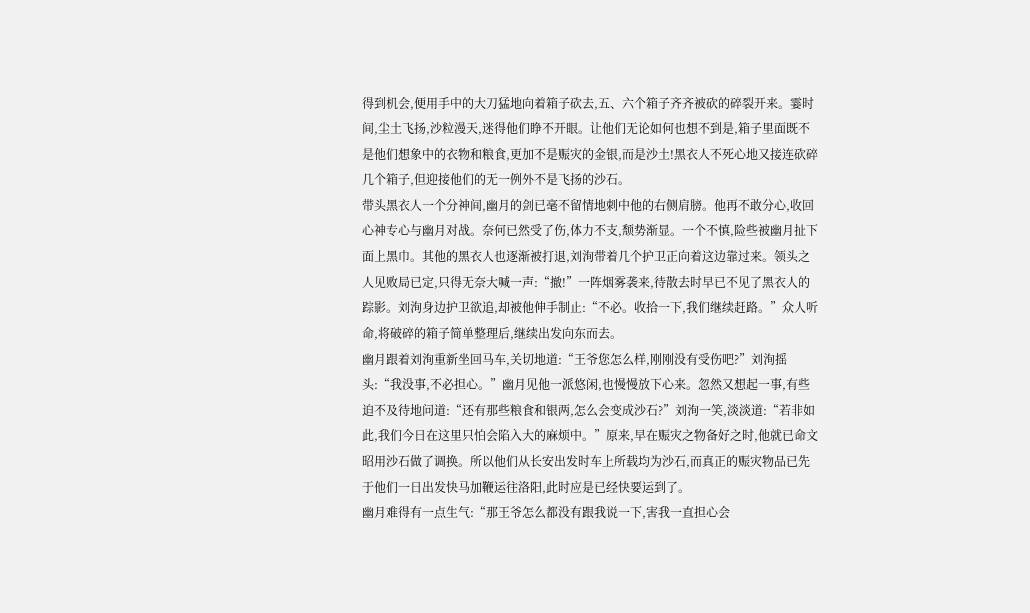得到机会,便用手中的大刀猛地向着箱子砍去,五、六个箱子齐齐被砍的碎裂开来。霎时间,尘土飞扬,沙粒漫天,迷得他们睁不开眼。让他们无论如何也想不到是,箱子里面既不是他们想象中的衣物和粮食,更加不是赈灾的金银,而是沙土!黑衣人不死心地又接连砍碎几个箱子,但迎接他们的无一例外不是飞扬的沙石。
带头黑衣人一个分神间,幽月的剑已毫不留情地刺中他的右侧肩膀。他再不敢分心,收回心神专心与幽月对战。奈何已然受了伤,体力不支,颓势渐显。一个不慎,险些被幽月扯下面上黑巾。其他的黑衣人也逐渐被打退,刘洵带着几个护卫正向着这边靠过来。领头之人见败局已定,只得无奈大喊一声:“撤!”一阵烟雾袭来,待散去时早已不见了黑衣人的踪影。刘洵身边护卫欲追,却被他伸手制止:“不必。收拾一下,我们继续赶路。”众人听命,将破碎的箱子简单整理后,继续出发向东而去。
幽月跟着刘洵重新坐回马车,关切地道:“王爷您怎么样,刚刚没有受伤吧?”刘洵摇头:“我没事,不必担心。”幽月见他一派悠闲,也慢慢放下心来。忽然又想起一事,有些迫不及待地问道:“还有那些粮食和银两,怎么会变成沙石?”刘洵一笑,淡淡道:“若非如此,我们今日在这里只怕会陷入大的麻烦中。”原来,早在赈灾之物备好之时,他就已命文昭用沙石做了调换。所以他们从长安出发时车上所载均为沙石,而真正的赈灾物品已先于他们一日出发快马加鞭运往洛阳,此时应是已经快要运到了。
幽月难得有一点生气:“那王爷怎么都没有跟我说一下,害我一直担心会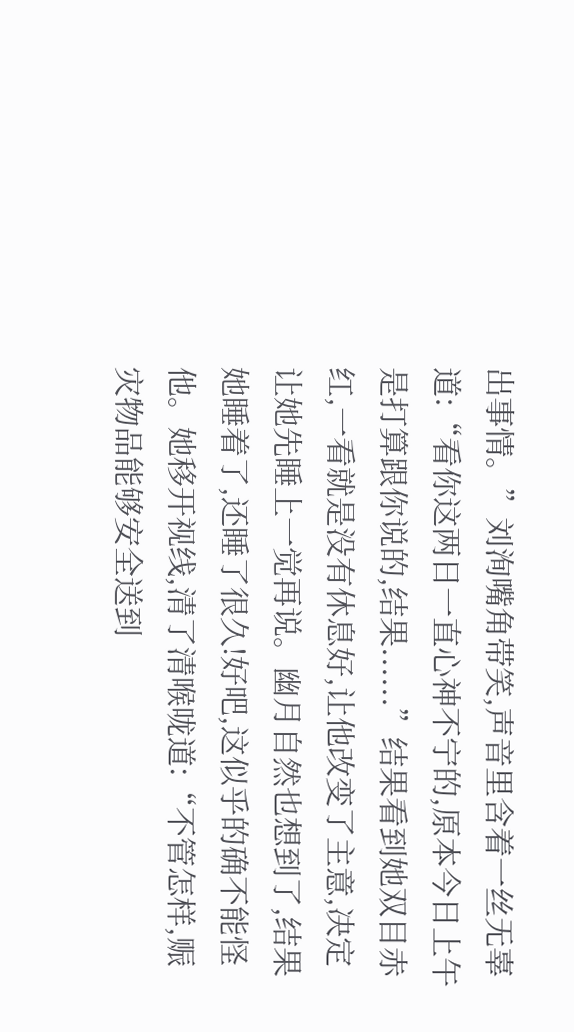出事情。”刘洵嘴角带笑,声音里含着一丝无辜道:“看你这两日一直心神不宁的,原本今日上午是打算跟你说的,结果......”结果看到她双目赤红,一看就是没有休息好,让他改变了主意,决定让她先睡上一觉再说。幽月自然也想到了,结果她睡着了,还睡了很久!好吧,这似乎的确不能怪他。她移开视线,清了清喉咙道:“不管怎样,赈灾物品能够安全送到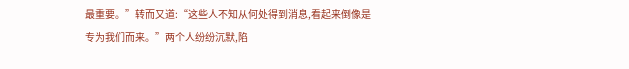最重要。”转而又道:“这些人不知从何处得到消息,看起来倒像是专为我们而来。”两个人纷纷沉默,陷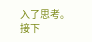入了思考。
接下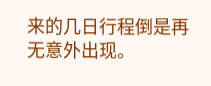来的几日行程倒是再无意外出现。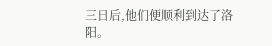三日后,他们便顺利到达了洛阳。